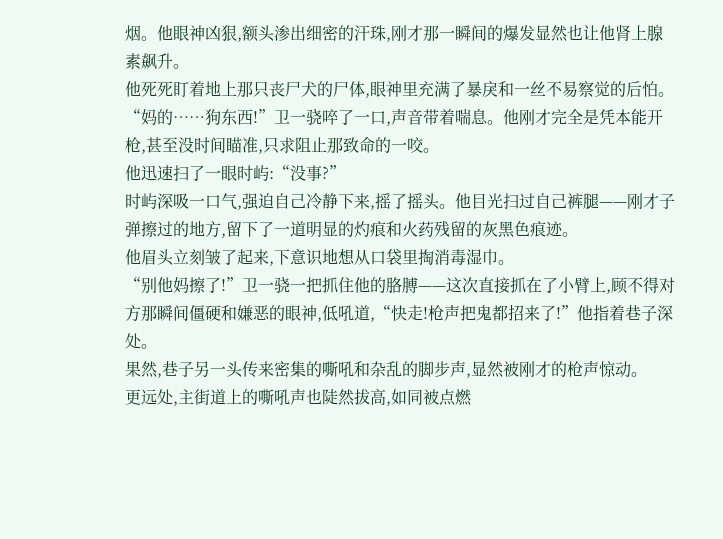烟。他眼神凶狠,额头渗出细密的汗珠,刚才那一瞬间的爆发显然也让他肾上腺素飙升。
他死死盯着地上那只丧尸犬的尸体,眼神里充满了暴戾和一丝不易察觉的后怕。
“妈的……狗东西!”卫一骁啐了一口,声音带着喘息。他刚才完全是凭本能开枪,甚至没时间瞄准,只求阻止那致命的一咬。
他迅速扫了一眼时屿:“没事?”
时屿深吸一口气,强迫自己冷静下来,摇了摇头。他目光扫过自己裤腿——刚才子弹擦过的地方,留下了一道明显的灼痕和火药残留的灰黑色痕迹。
他眉头立刻皱了起来,下意识地想从口袋里掏消毒湿巾。
“别他妈擦了!”卫一骁一把抓住他的胳膊——这次直接抓在了小臂上,顾不得对方那瞬间僵硬和嫌恶的眼神,低吼道,“快走!枪声把鬼都招来了!”他指着巷子深处。
果然,巷子另一头传来密集的嘶吼和杂乱的脚步声,显然被刚才的枪声惊动。
更远处,主街道上的嘶吼声也陡然拔高,如同被点燃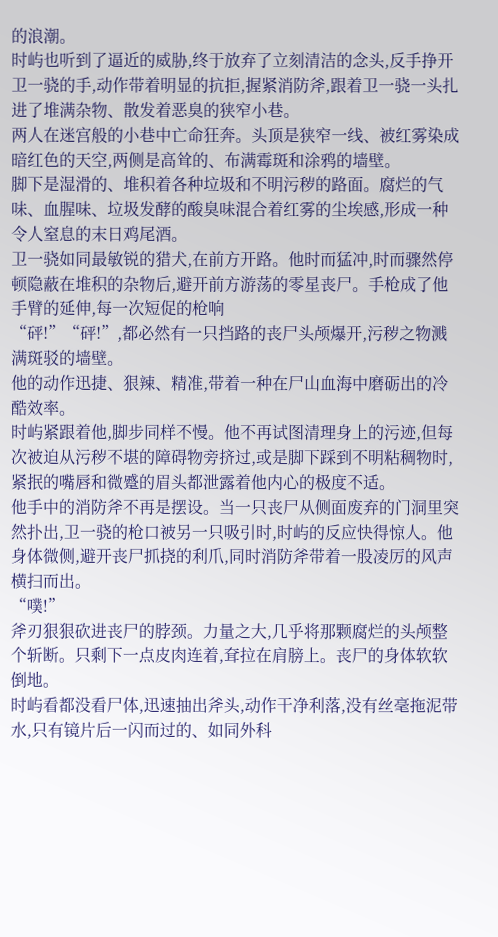的浪潮。
时屿也听到了逼近的威胁,终于放弃了立刻清洁的念头,反手挣开卫一骁的手,动作带着明显的抗拒,握紧消防斧,跟着卫一骁一头扎进了堆满杂物、散发着恶臭的狭窄小巷。
两人在迷宫般的小巷中亡命狂奔。头顶是狭窄一线、被红雾染成暗红色的天空,两侧是高耸的、布满霉斑和涂鸦的墙壁。
脚下是湿滑的、堆积着各种垃圾和不明污秽的路面。腐烂的气味、血腥味、垃圾发酵的酸臭味混合着红雾的尘埃感,形成一种令人窒息的末日鸡尾酒。
卫一骁如同最敏锐的猎犬,在前方开路。他时而猛冲,时而骤然停顿隐蔽在堆积的杂物后,避开前方游荡的零星丧尸。手枪成了他手臂的延伸,每一次短促的枪响
“砰!”“砰!”,都必然有一只挡路的丧尸头颅爆开,污秽之物溅满斑驳的墙壁。
他的动作迅捷、狠辣、精准,带着一种在尸山血海中磨砺出的冷酷效率。
时屿紧跟着他,脚步同样不慢。他不再试图清理身上的污迹,但每次被迫从污秽不堪的障碍物旁挤过,或是脚下踩到不明粘稠物时,紧抿的嘴唇和微蹙的眉头都泄露着他内心的极度不适。
他手中的消防斧不再是摆设。当一只丧尸从侧面废弃的门洞里突然扑出,卫一骁的枪口被另一只吸引时,时屿的反应快得惊人。他身体微侧,避开丧尸抓挠的利爪,同时消防斧带着一股凌厉的风声横扫而出。
“噗!”
斧刃狠狠砍进丧尸的脖颈。力量之大,几乎将那颗腐烂的头颅整个斩断。只剩下一点皮肉连着,耷拉在肩膀上。丧尸的身体软软倒地。
时屿看都没看尸体,迅速抽出斧头,动作干净利落,没有丝毫拖泥带水,只有镜片后一闪而过的、如同外科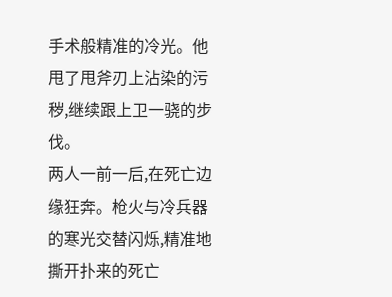手术般精准的冷光。他甩了甩斧刃上沾染的污秽,继续跟上卫一骁的步伐。
两人一前一后,在死亡边缘狂奔。枪火与冷兵器的寒光交替闪烁,精准地撕开扑来的死亡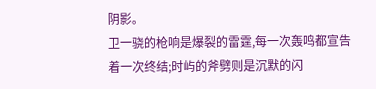阴影。
卫一骁的枪响是爆裂的雷霆,每一次轰鸣都宣告着一次终结;时屿的斧劈则是沉默的闪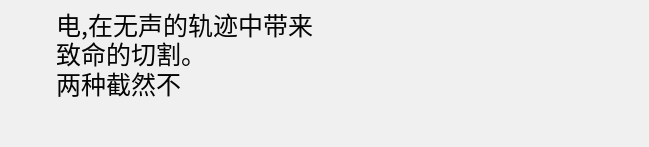电,在无声的轨迹中带来致命的切割。
两种截然不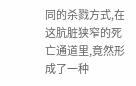同的杀戮方式,在这肮脏狭窄的死亡通道里,竟然形成了一种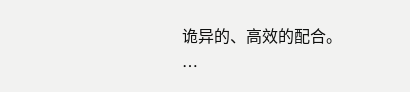诡异的、高效的配合。
…